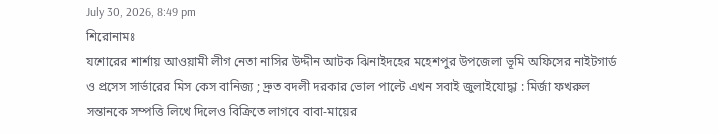July 30, 2026, 8:49 pm
শিরোনামঃ
যশোরের শার্শায় আওয়ামী লীগ নেতা নাসির উদ্দীন আটক ঝিনাইদহের মহেশপুর উপজেলা ভূমি অফিসের নাইটগার্ড ও প্রসেস সার্ভারের মিস কেস বানিজ্য ; দ্রুত বদলী দরকার ভোল পাল্টে এখন সবাই জুলাইযোদ্ধা : মির্জা ফখরুল সন্তানকে সম্পত্তি লিখে দিলেও বিক্রিতে লাগবে বাবা-মায়ের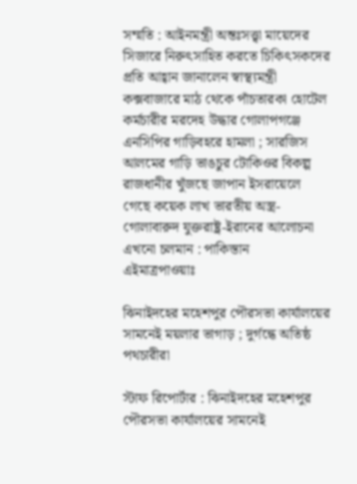সম্মতি : আইনমন্ত্রী অন্তঃসত্ত্বা মায়েদের সিজারে নিরুৎসাহিত করতে চিকিৎসকদের প্রতি আহ্বান জানালেন স্বাস্থ্যমন্ত্রী কক্সবাজারে মাঠ থেকে পাঁচতারকা হোটেল কর্মচারীর মরদেহ উদ্ধার গোলাপগঞ্জে এনসিপির গাড়িবহরে হামলা ; সারজিস আলমের গাড়ি ভাঙচুর টোকিওর বিকল্প রাজধানীর খুঁজছে জাপান ইসরায়েলে গেছে কয়েক লাখ ভারতীয় অস্ত্র-গোলাবারুদ যুক্তরাষ্ট্র-ইরানের আলোচনা এখনো চলমান : পাকিস্তান
এইমাত্রপাওয়াঃ

ঝিনাইদহের মহেশপুর পৌরসভা কার্যালয়ের সামনেই ময়লার ভাগাড় ; দুর্গন্ধে অতিষ্ঠ পথচারীরা

স্টাফ রিপোর্টার : ঝিনাইদহের মহেশপুর পৌরসভা কার্যালয়ের সামনেই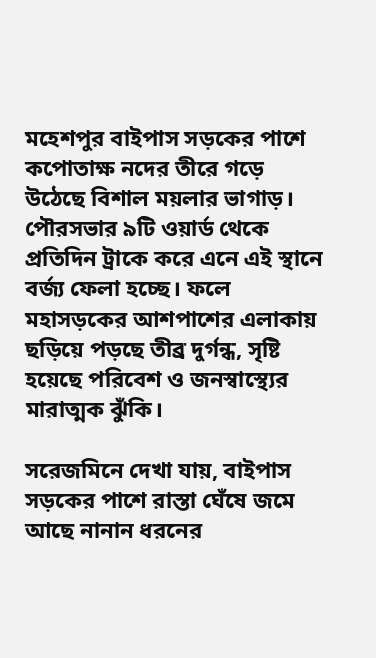মহেশপুর বাইপাস সড়কের পাশে কপোতাক্ষ নদের তীরে গড়ে উঠেছে বিশাল ময়লার ভাগাড়। পৌরসভার ৯টি ওয়ার্ড থেকে প্রতিদিন ট্রাকে করে এনে এই স্থানে বর্জ্য ফেলা হচ্ছে। ফলে মহাসড়কের আশপাশের এলাকায় ছড়িয়ে পড়ছে তীব্র দুর্গন্ধ, সৃষ্টি হয়েছে পরিবেশ ও জনস্বাস্থ্যের মারাত্মক ঝুঁকি।

সরেজমিনে দেখা যায়, বাইপাস সড়কের পাশে রাস্তা ঘেঁষে জমে আছে নানান ধরনের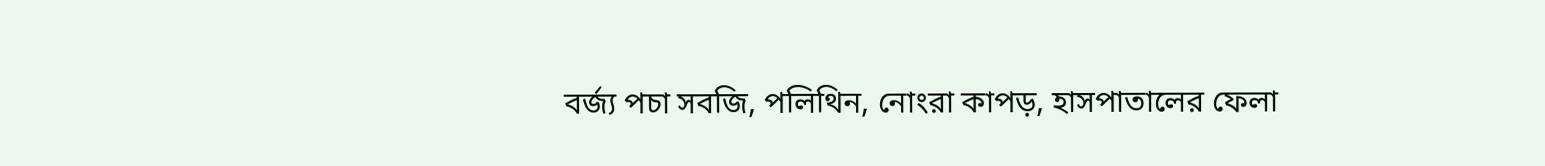বর্জ্য পচা সবজি, পলিথিন, নোংরা কাপড়, হাসপাতালের ফেলা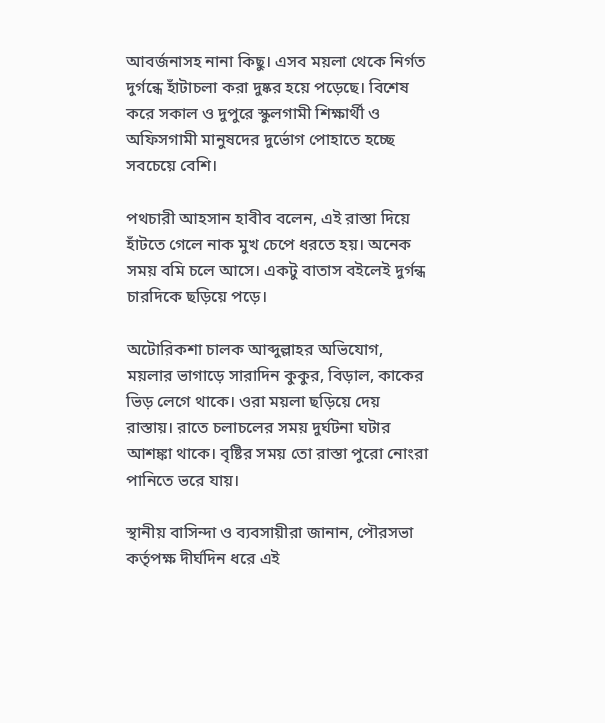আবর্জনাসহ নানা কিছু। এসব ময়লা থেকে নির্গত দুর্গন্ধে হাঁটাচলা করা দুষ্কর হয়ে পড়েছে। বিশেষ করে সকাল ও দুপুরে স্কুলগামী শিক্ষার্থী ও অফিসগামী মানুষদের দুর্ভোগ পোহাতে হচ্ছে সবচেয়ে বেশি।

পথচারী আহসান হাবীব বলেন, এই রাস্তা দিয়ে হাঁটতে গেলে নাক মুখ চেপে ধরতে হয়। অনেক সময় বমি চলে আসে। একটু বাতাস বইলেই দুর্গন্ধ চারদিকে ছড়িয়ে পড়ে।

অটোরিকশা চালক আব্দুল্লাহর অভিযোগ, ময়লার ভাগাড়ে সারাদিন কুকুর, বিড়াল, কাকের ভিড় লেগে থাকে। ওরা ময়লা ছড়িয়ে দেয় রাস্তায়। রাতে চলাচলের সময় দুর্ঘটনা ঘটার আশঙ্কা থাকে। বৃষ্টির সময় তো রাস্তা পুরো নোংরা পানিতে ভরে যায়।

স্থানীয় বাসিন্দা ও ব্যবসায়ীরা জানান, পৌরসভা কর্তৃপক্ষ দীর্ঘদিন ধরে এই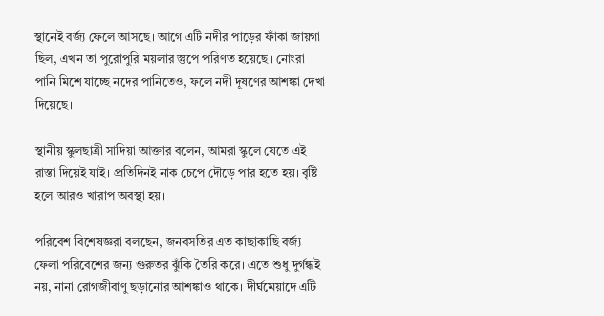স্থানেই বর্জ্য ফেলে আসছে। আগে এটি নদীর পাড়ের ফাঁকা জায়গা ছিল, এখন তা পুরোপুরি ময়লার স্তুপে পরিণত হয়েছে। নোংরা পানি মিশে যাচ্ছে নদের পানিতেও, ফলে নদী দূষণের আশঙ্কা দেখা দিয়েছে।

স্থানীয় স্কুলছাত্রী সাদিয়া আক্তার বলেন, আমরা স্কুলে যেতে এই রাস্তা দিয়েই যাই। প্রতিদিনই নাক চেপে দৌড়ে পার হতে হয়। বৃষ্টি হলে আরও খারাপ অবস্থা হয়।

পরিবেশ বিশেষজ্ঞরা বলছেন, জনবসতির এত কাছাকাছি বর্জ্য ফেলা পরিবেশের জন্য গুরুতর ঝুঁকি তৈরি করে। এতে শুধু দুর্গন্ধই নয়, নানা রোগজীবাণু ছড়ানোর আশঙ্কাও থাকে। দীর্ঘমেয়াদে এটি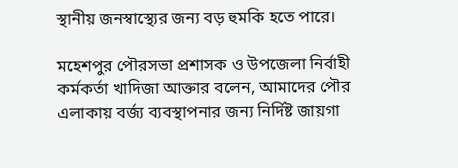স্থানীয় জনস্বাস্থ্যের জন্য বড় হুমকি হতে পারে।

মহেশপুর পৌরসভা প্রশাসক ও উপজেলা নির্বাহী কর্মকর্তা খাদিজা আক্তার বলেন, আমাদের পৌর এলাকায় বর্জ্য ব্যবস্থাপনার জন্য নির্দিষ্ট জায়গা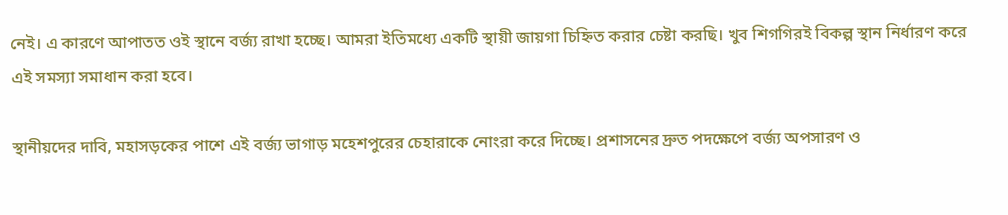নেই। এ কারণে আপাতত ওই স্থানে বর্জ্য রাখা হচ্ছে। আমরা ইতিমধ্যে একটি স্থায়ী জায়গা চিহ্নিত করার চেষ্টা করছি। খুব শিগগিরই বিকল্প স্থান নির্ধারণ করে এই সমস্যা সমাধান করা হবে।

স্থানীয়দের দাবি, মহাসড়কের পাশে এই বর্জ্য ভাগাড় মহেশপুরের চেহারাকে নোংরা করে দিচ্ছে। প্রশাসনের দ্রুত পদক্ষেপে বর্জ্য অপসারণ ও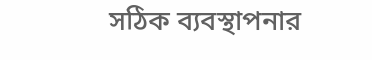সঠিক ব্যবস্থাপনার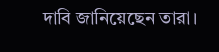দাবি জানিয়েছেন তারা।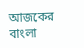আজকের বাংলা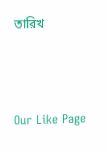তারিখ



Our Like Page